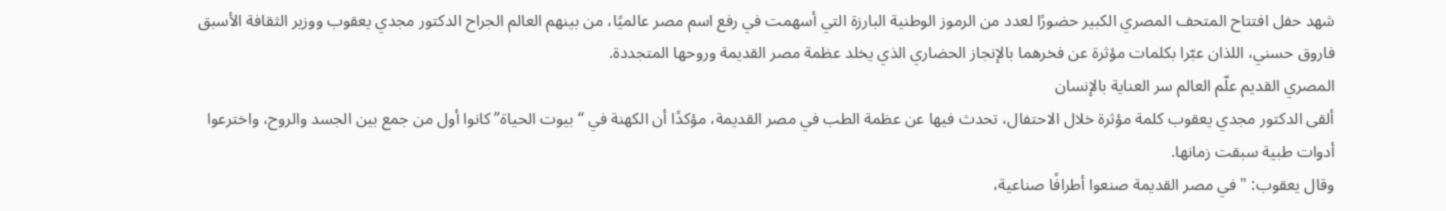شهد حفل افتتاح المتحف المصري الكبير حضورًا لعدد من الرموز الوطنية البارزة التي أسهمت في رفع اسم مصر عالميًا، من بينهم العالم الجراح الدكتور مجدي يعقوب ووزير الثقافة الأسبق فاروق حسني، اللذان عبّرا بكلمات مؤثرة عن فخرهما بالإنجاز الحضاري الذي يخلد عظمة مصر القديمة وروحها المتجددة.
المصري القديم علّم العالم سر العناية بالإنسان
ألقى الدكتور مجدي يعقوب كلمة مؤثرة خلال الاحتفال، تحدث فيها عن عظمة الطب في مصر القديمة، مؤكدًا أن الكهنة في “بيوت الحياة” كانوا أول من جمع بين الجسد والروح، واخترعوا أدوات طبية سبقت زمانها.
وقال يعقوب: "في مصر القديمة صنعوا أطرافًا صناعية،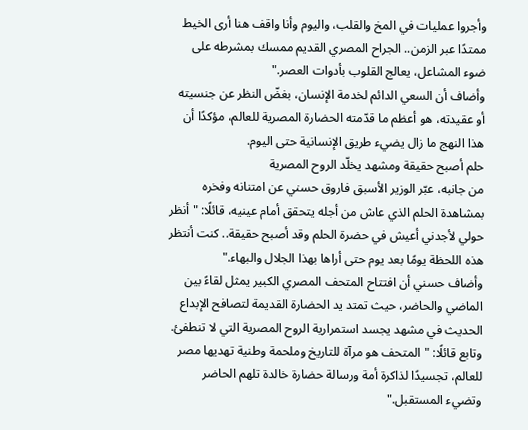وأجروا عمليات في المخ والقلب، واليوم وأنا واقف هنا أرى الخيط ممتدًا عبر الزمن.. الجراح المصري القديم ممسك بمشرطه على ضوء المشاعل، يعالج القلوب بأدوات العصر."
وأضاف أن السعي الدائم لخدمة الإنسان، بغضّ النظر عن جنسيته أو عقيدته، هو أعظم ما قدّمته الحضارة المصرية للعالم، مؤكدًا أن هذا النهج ما زال يضيء طريق الإنسانية حتى اليوم.
حلم أصبح حقيقة ومشهد يخلّد الروح المصرية
من جانبه، عبّر الوزير الأسبق فاروق حسني عن امتنانه وفخره بمشاهدة الحلم الذي عاش من أجله يتحقق أمام عينيه، قائلًا: "أنظر حولي لأجدني أعيش في حضرة الحلم وقد أصبح حقيقة.. كنت أنتظر هذه اللحظة يومًا بعد يوم حتى أراها بهذا الجلال والبهاء."
وأضاف حسني أن افتتاح المتحف المصري الكبير يمثل لقاءً بين الماضي والحاضر، حيث تمتد يد الحضارة القديمة لتصافح الإبداع الحديث في مشهد يجسد استمرارية الروح المصرية التي لا تنطفئ.
وتابع قائلًا: "المتحف هو مرآة للتاريخ وملحمة وطنية تهديها مصر للعالم، تجسيدًا لذاكرة أمة ورسالة حضارة خالدة تلهم الحاضر وتضيء المستقبل."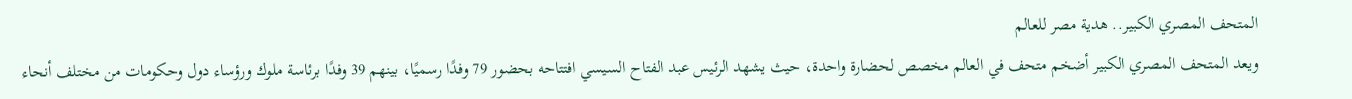المتحف المصري الكبير.. هدية مصر للعالم
ويعد المتحف المصري الكبير أضخم متحف في العالم مخصص لحضارة واحدة، حيث يشهد الرئيس عبد الفتاح السيسي افتتاحه بحضور 79 وفدًا رسميًا، بينهم 39 وفدًا برئاسة ملوك ورؤساء دول وحكومات من مختلف أنحاء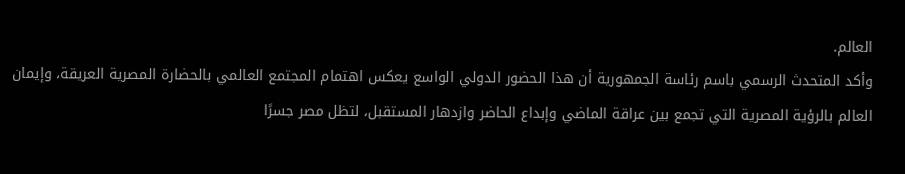العالم.
وأكد المتحدث الرسمي باسم رئاسة الجمهورية أن هذا الحضور الدولي الواسع يعكس اهتمام المجتمع العالمي بالحضارة المصرية العريقة، وإيمان العالم بالرؤية المصرية التي تجمع بين عراقة الماضي وإبداع الحاضر وازدهار المستقبل، لتظل مصر جسرًا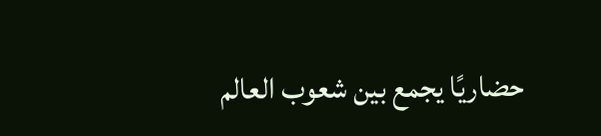حضاريًا يجمع بين شعوب العالم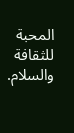المحبة للثقافة والسلام.